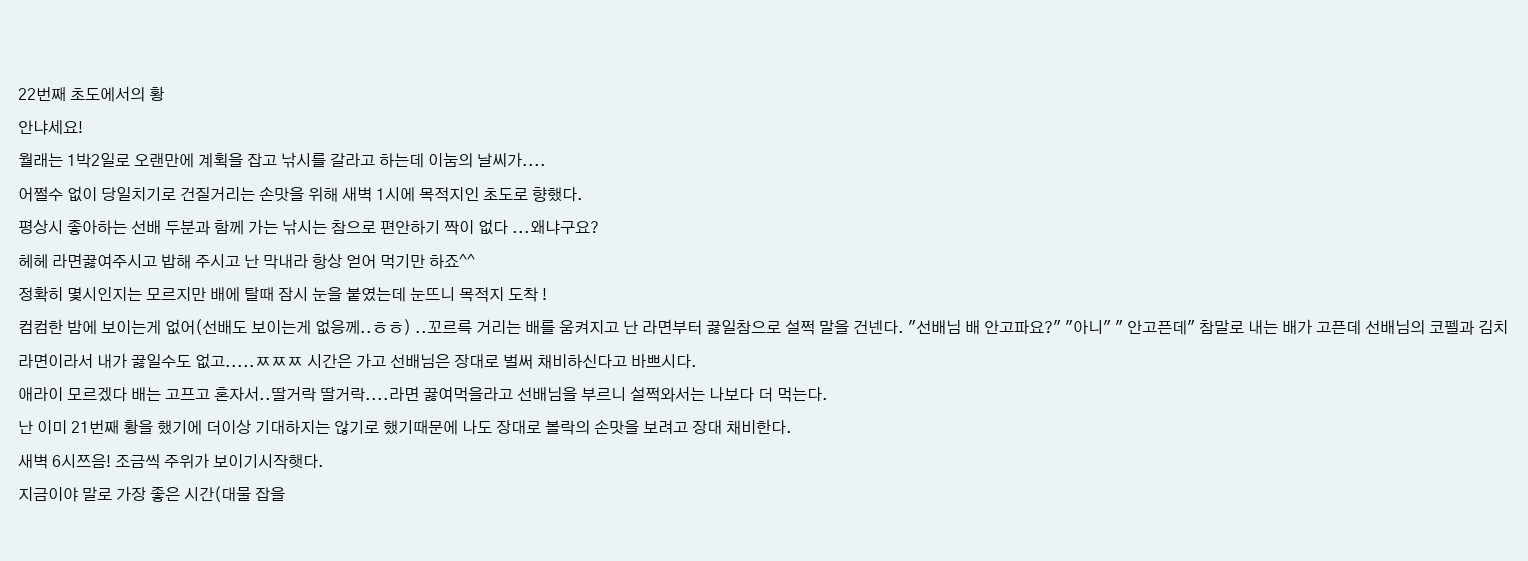22번째 초도에서의 황
안냐세요!
월래는 1박2일로 오랜만에 계획을 잡고 낚시를 갈라고 하는데 이눔의 날씨가....
어쩔수 없이 당일치기로 건질거리는 손맛을 위해 새벽 1시에 목적지인 초도로 향했다.
평상시 좋아하는 선배 두분과 함께 가는 낚시는 참으로 편안하기 짝이 없다 ...왜냐구요?
헤헤 라면끓여주시고 밥해 주시고 난 막내라 항상 얻어 먹기만 하죠^^
정확히 몇시인지는 모르지만 배에 탈때 잠시 눈을 붙였는데 눈뜨니 목적지 도착 !
컴컴한 밤에 보이는게 없어(선배도 보이는게 없응께..ㅎㅎ) ..꼬르륵 거리는 배를 움켜지고 난 라면부터 끓일참으로 설쩍 말을 건넨다. "선배님 배 안고파요?" "아니" " 안고픈데" 참말로 내는 배가 고픈데 선배님의 코펠과 김치 라면이라서 내가 끓일수도 없고.....ㅉㅉㅉ 시간은 가고 선배님은 장대로 벌써 채비하신다고 바쁘시다.
애라이 모르겠다 배는 고프고 혼자서..딸거락 딸거락....라면 끓여먹을라고 선배님을 부르니 설쩍와서는 나보다 더 먹는다.
난 이미 21번째 황을 했기에 더이상 기대하지는 않기로 했기때문에 나도 장대로 볼락의 손맛을 보려고 장대 채비한다.
새벽 6시쯔음! 조금씩 주위가 보이기시작햇다.
지금이야 말로 가장 좋은 시간(대물 잡을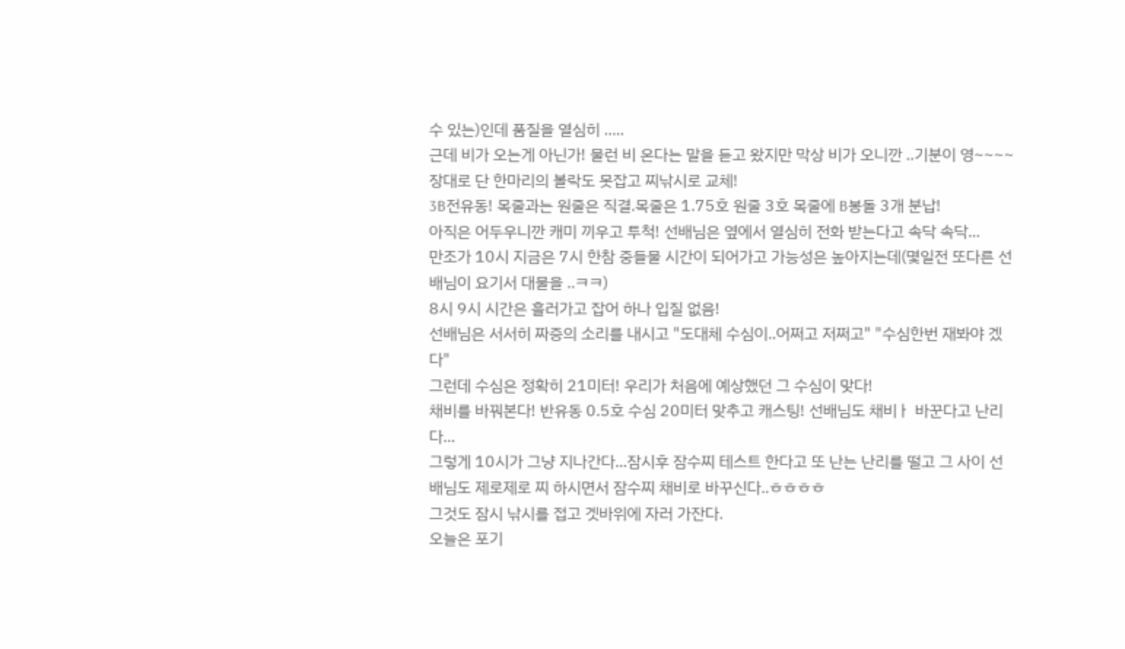수 있는)인데 품질을 열심히 .....
근데 비가 오는게 아닌가! 물런 비 온다는 말을 듣고 왔지만 막상 비가 오니깐 ..기분이 영~~~~
장대로 단 한마리의 볼락도 못잡고 찌낚시로 교체!
3B전유동! 목줄과는 원줄은 직결.목줄은 1.75호 원줄 3호 목줄에 B봉돌 3개 분납!
아직은 어두우니깐 캐미 끼우고 투척! 선배님은 옆에서 열심히 전화 받는다고 속닥 속닥...
만조가 10시 지금은 7시 한참 중들물 시간이 되어가고 가능성은 높아지는데(몇일전 또다른 선배님이 요기서 대물을 ..ㅋㅋ)
8시 9시 시간은 흘러가고 잡어 하나 입질 없음!
선배님은 서서히 짜증의 소리를 내시고 "도대체 수심이..어쩌고 저쩌고" "수심한번 재봐야 겠다"
그런데 수심은 정확히 21미터! 우리가 처음에 예상했던 그 수심이 맞다!
채비를 바꿔본다! 반유동 0.5호 수심 20미터 맞추고 캐스팅! 선배님도 채비ㅏ 바꾼다고 난리다...
그렇게 10시가 그냥 지나간다...잠시후 잠수찌 테스트 한다고 또 난는 난리를 떨고 그 사이 선배님도 제로제로 찌 하시면서 잠수찌 채비로 바꾸신다..ㅎㅎㅎㅎ
그것도 잠시 낚시를 접고 겟바위에 자러 가잔다.
오늘은 포기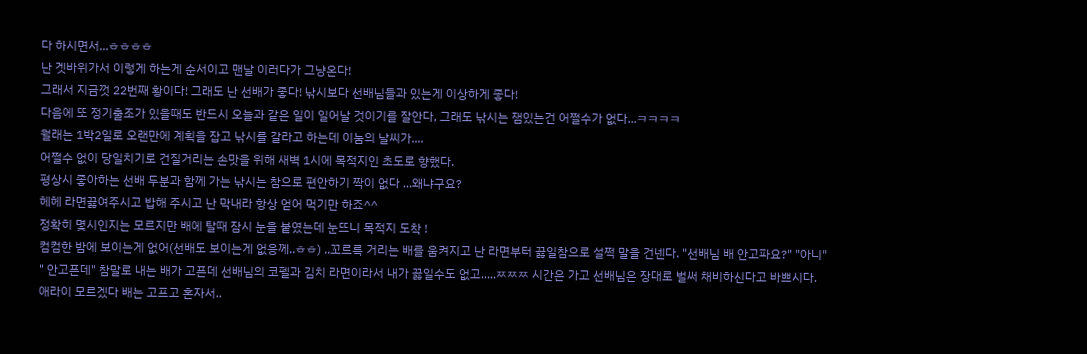다 하시면서...ㅎㅎㅎㅎ
난 겟바위가서 이렇게 하는게 순서이고 맨날 이러다가 그냥온다!
그래서 지금껏 22번째 황이다! 그래도 난 선배가 좋다! 낚시보다 선배님들과 있는게 이상하게 좋다!
다음에 또 정기출조가 있을때도 반드시 오늘과 같은 일이 일어날 것이기를 잘안다, 그래도 낚시는 잼있는건 어쩔수가 없다...ㅋㅋㅋㅋ
월래는 1박2일로 오랜만에 계획을 잡고 낚시를 갈라고 하는데 이눔의 날씨가....
어쩔수 없이 당일치기로 건질거리는 손맛을 위해 새벽 1시에 목적지인 초도로 향했다.
평상시 좋아하는 선배 두분과 함께 가는 낚시는 참으로 편안하기 짝이 없다 ...왜냐구요?
헤헤 라면끓여주시고 밥해 주시고 난 막내라 항상 얻어 먹기만 하죠^^
정확히 몇시인지는 모르지만 배에 탈때 잠시 눈을 붙였는데 눈뜨니 목적지 도착 !
컴컴한 밤에 보이는게 없어(선배도 보이는게 없응께..ㅎㅎ) ..꼬르륵 거리는 배를 움켜지고 난 라면부터 끓일참으로 설쩍 말을 건넨다. "선배님 배 안고파요?" "아니" " 안고픈데" 참말로 내는 배가 고픈데 선배님의 코펠과 김치 라면이라서 내가 끓일수도 없고.....ㅉㅉㅉ 시간은 가고 선배님은 장대로 벌써 채비하신다고 바쁘시다.
애라이 모르겠다 배는 고프고 혼자서..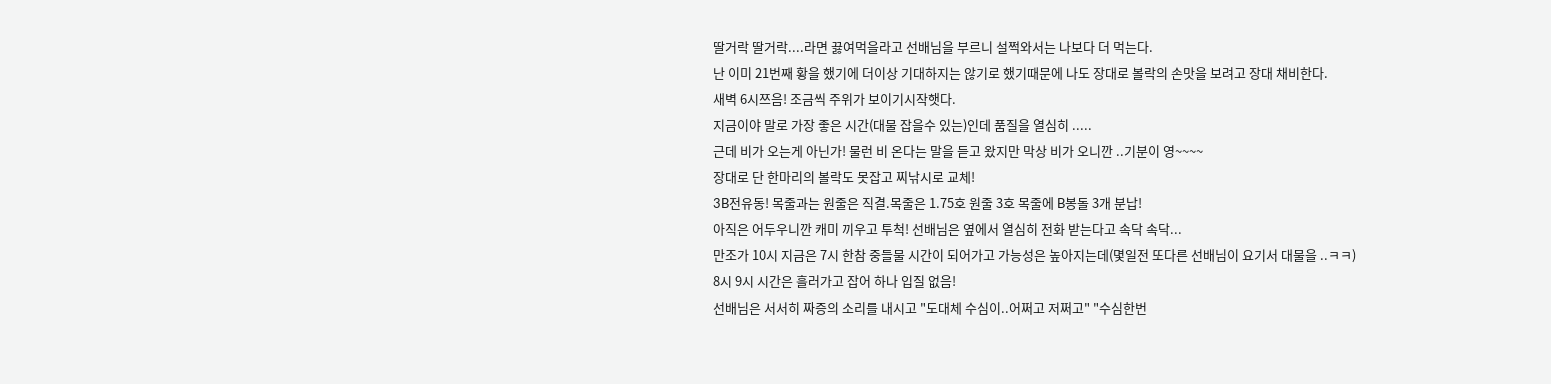딸거락 딸거락....라면 끓여먹을라고 선배님을 부르니 설쩍와서는 나보다 더 먹는다.
난 이미 21번째 황을 했기에 더이상 기대하지는 않기로 했기때문에 나도 장대로 볼락의 손맛을 보려고 장대 채비한다.
새벽 6시쯔음! 조금씩 주위가 보이기시작햇다.
지금이야 말로 가장 좋은 시간(대물 잡을수 있는)인데 품질을 열심히 .....
근데 비가 오는게 아닌가! 물런 비 온다는 말을 듣고 왔지만 막상 비가 오니깐 ..기분이 영~~~~
장대로 단 한마리의 볼락도 못잡고 찌낚시로 교체!
3B전유동! 목줄과는 원줄은 직결.목줄은 1.75호 원줄 3호 목줄에 B봉돌 3개 분납!
아직은 어두우니깐 캐미 끼우고 투척! 선배님은 옆에서 열심히 전화 받는다고 속닥 속닥...
만조가 10시 지금은 7시 한참 중들물 시간이 되어가고 가능성은 높아지는데(몇일전 또다른 선배님이 요기서 대물을 ..ㅋㅋ)
8시 9시 시간은 흘러가고 잡어 하나 입질 없음!
선배님은 서서히 짜증의 소리를 내시고 "도대체 수심이..어쩌고 저쩌고" "수심한번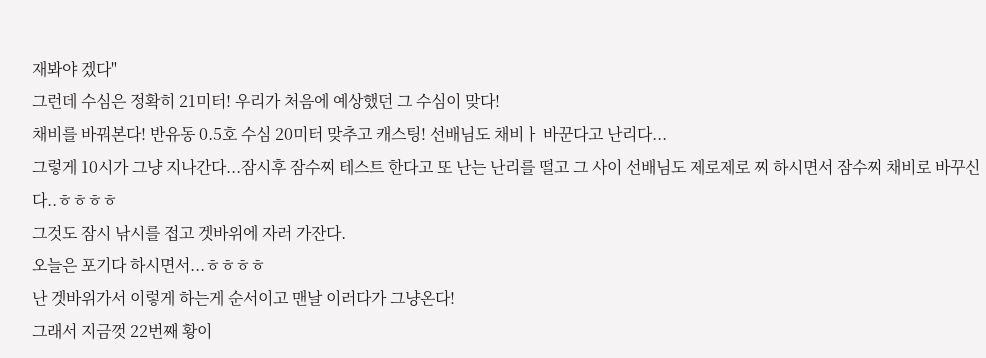재봐야 겠다"
그런데 수심은 정확히 21미터! 우리가 처음에 예상했던 그 수심이 맞다!
채비를 바꿔본다! 반유동 0.5호 수심 20미터 맞추고 캐스팅! 선배님도 채비ㅏ 바꾼다고 난리다...
그렇게 10시가 그냥 지나간다...잠시후 잠수찌 테스트 한다고 또 난는 난리를 떨고 그 사이 선배님도 제로제로 찌 하시면서 잠수찌 채비로 바꾸신다..ㅎㅎㅎㅎ
그것도 잠시 낚시를 접고 겟바위에 자러 가잔다.
오늘은 포기다 하시면서...ㅎㅎㅎㅎ
난 겟바위가서 이렇게 하는게 순서이고 맨날 이러다가 그냥온다!
그래서 지금껏 22번째 황이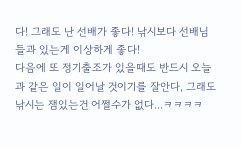다! 그래도 난 선배가 좋다! 낚시보다 선배님들과 있는게 이상하게 좋다!
다음에 또 정기출조가 있을때도 반드시 오늘과 같은 일이 일어날 것이기를 잘안다, 그래도 낚시는 잼있는건 어쩔수가 없다...ㅋㅋㅋㅋ